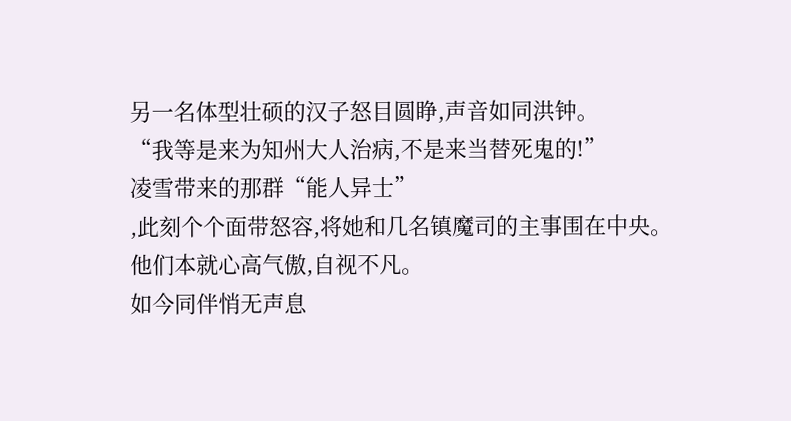另一名体型壮硕的汉子怒目圆睁,声音如同洪钟。
“我等是来为知州大人治病,不是来当替死鬼的!”
凌雪带来的那群“能人异士”
,此刻个个面带怒容,将她和几名镇魔司的主事围在中央。
他们本就心高气傲,自视不凡。
如今同伴悄无声息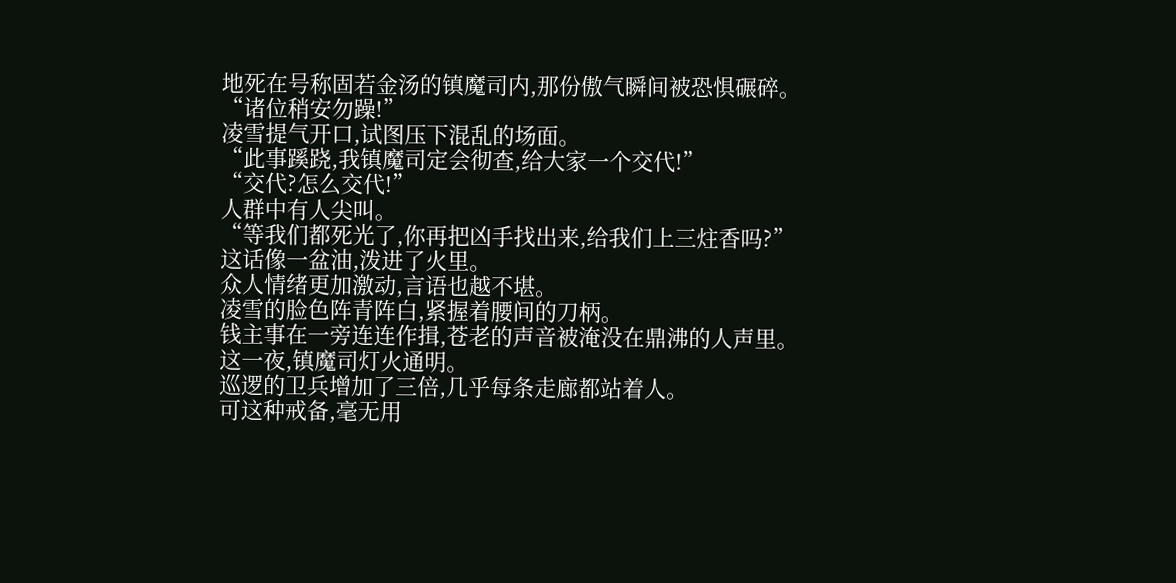地死在号称固若金汤的镇魔司内,那份傲气瞬间被恐惧碾碎。
“诸位稍安勿躁!”
凌雪提气开口,试图压下混乱的场面。
“此事蹊跷,我镇魔司定会彻查,给大家一个交代!”
“交代?怎么交代!”
人群中有人尖叫。
“等我们都死光了,你再把凶手找出来,给我们上三炷香吗?”
这话像一盆油,泼进了火里。
众人情绪更加激动,言语也越不堪。
凌雪的脸色阵青阵白,紧握着腰间的刀柄。
钱主事在一旁连连作揖,苍老的声音被淹没在鼎沸的人声里。
这一夜,镇魔司灯火通明。
巡逻的卫兵增加了三倍,几乎每条走廊都站着人。
可这种戒备,毫无用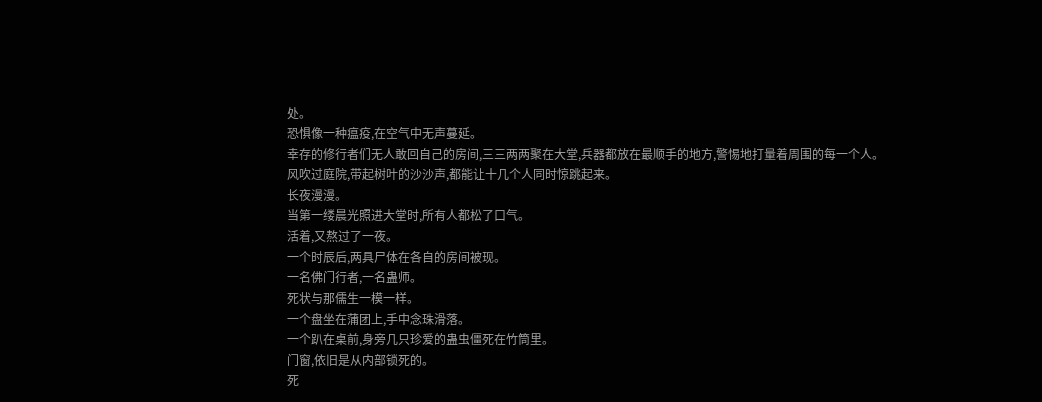处。
恐惧像一种瘟疫,在空气中无声蔓延。
幸存的修行者们无人敢回自己的房间,三三两两聚在大堂,兵器都放在最顺手的地方,警惕地打量着周围的每一个人。
风吹过庭院,带起树叶的沙沙声,都能让十几个人同时惊跳起来。
长夜漫漫。
当第一缕晨光照进大堂时,所有人都松了口气。
活着,又熬过了一夜。
一个时辰后,两具尸体在各自的房间被现。
一名佛门行者,一名蛊师。
死状与那儒生一模一样。
一个盘坐在蒲团上,手中念珠滑落。
一个趴在桌前,身旁几只珍爱的蛊虫僵死在竹筒里。
门窗,依旧是从内部锁死的。
死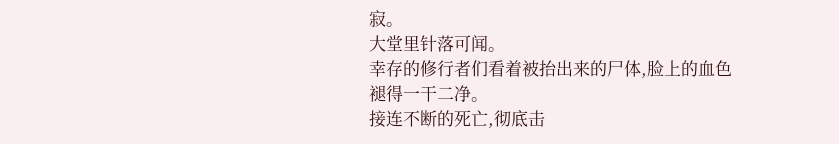寂。
大堂里针落可闻。
幸存的修行者们看着被抬出来的尸体,脸上的血色褪得一干二净。
接连不断的死亡,彻底击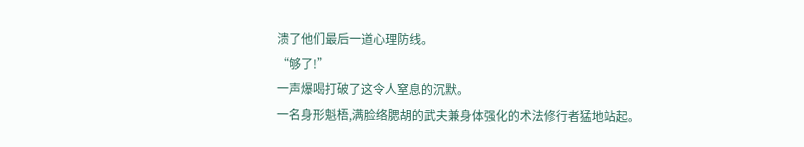溃了他们最后一道心理防线。
“够了!”
一声爆喝打破了这令人窒息的沉默。
一名身形魁梧,满脸络腮胡的武夫兼身体强化的术法修行者猛地站起。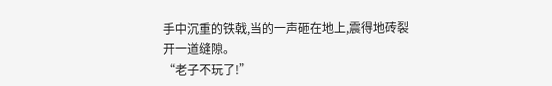手中沉重的铁戟,当的一声砸在地上,震得地砖裂开一道缝隙。
“老子不玩了!”